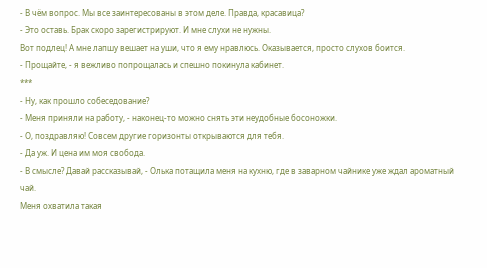- В чём вопрос. Мы все заинтересованы в этом деле. Правда, красавица?
- Это оставь. Брак скоро зарегистрируют. И мне слухи не нужны.
Вот подлец! А мне лапшу вешает на уши, что я ему нравлюсь. Оказывается, просто слухов боится.
- Прощайте, - я вежливо попрощалась и спешно покинула кабинет.
***
- Ну, как прошло собеседование?
- Меня приняли на работу, - наконец-то можно снять эти неудобные босоножки.
- О, поздравляю! Совсем другие горизонты открываются для тебя.
- Да уж. И цена им моя свобода.
- В смысле? Давай рассказывай, - Олька потащила меня на кухню, где в заварном чайнике уже ждал ароматный чай.
Меня охватила такая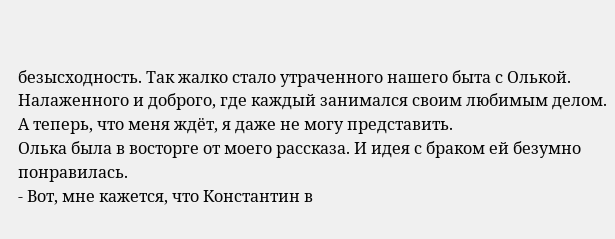безысходность. Так жалко стало утраченного нашего быта с Олькой. Налаженного и доброго, где каждый занимался своим любимым делом. А теперь, что меня ждёт, я даже не могу представить.
Олька была в восторге от моего рассказа. И идея с браком ей безумно понравилась.
- Вот, мне кажется, что Константин в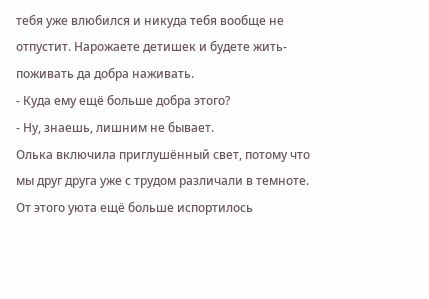тебя уже влюбился и никуда тебя вообще не отпустит. Нарожаете детишек и будете жить-поживать да добра наживать.
- Куда ему ещё больше добра этого?
- Ну, знаешь, лишним не бывает.
Олька включила приглушённый свет, потому что мы друг друга уже с трудом различали в темноте. От этого уюта ещё больше испортилось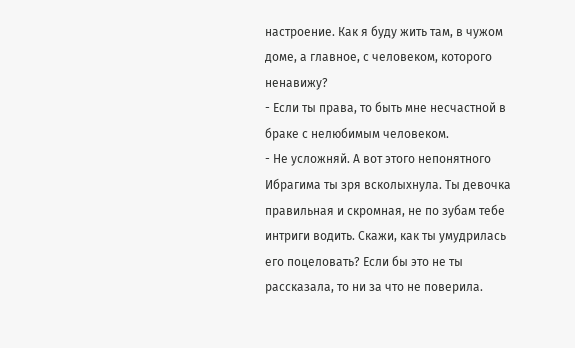настроение. Как я буду жить там, в чужом доме, а главное, с человеком, которого ненавижу?
- Если ты права, то быть мне несчастной в браке с нелюбимым человеком.
- Не усложняй. А вот этого непонятного Ибрагима ты зря всколыхнула. Ты девочка правильная и скромная, не по зубам тебе интриги водить. Скажи, как ты умудрилась его поцеловать? Если бы это не ты рассказала, то ни за что не поверила.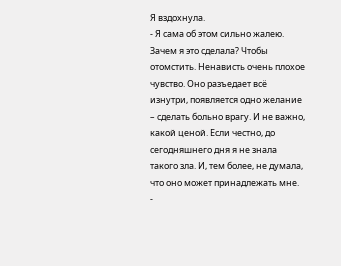Я вздохнула.
- Я сама об этом сильно жалею. Зачем я это сделала? Чтобы отомстить. Ненависть очень плохое чувство. Оно разъедает всё изнутри, появляется одно желание – сделать больно врагу. И не важно, какой ценой. Если честно, до сегодняшнего дня я не знала такого зла. И, тем более, не думала, что оно может принадлежать мне.
-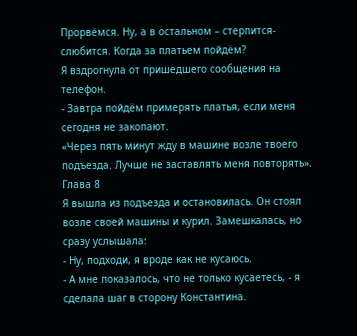Прорвёмся. Ну, а в остальном – стерпится-слюбится. Когда за платьем пойдём?
Я вздрогнула от пришедшего сообщения на телефон.
- Завтра пойдём примерять платья, если меня сегодня не закопают.
«Через пять минут жду в машине возле твоего подъезда. Лучше не заставлять меня повторять».
Глава 8
Я вышла из подъезда и остановилась. Он стоял возле своей машины и курил. Замешкалась, но сразу услышала:
- Ну, подходи, я вроде как не кусаюсь.
- А мне показалось, что не только кусаетесь, - я сделала шаг в сторону Константина.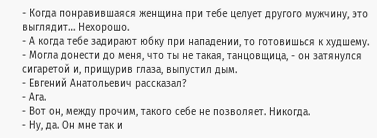- Когда понравившаяся женщина при тебе целует другого мужчину, это выглядит… Нехорошо.
- А когда тебе задирают юбку при нападении, то готовишься к худшему.
- Могла донести до меня, что ты не такая, танцовщица, - он затянулся сигаретой и, прищурив глаза, выпустил дым.
- Евгений Анатольевич рассказал?
- Ага.
- Вот он, между прочим, такого себе не позволяет. Никогда.
- Ну, да. Он мне так и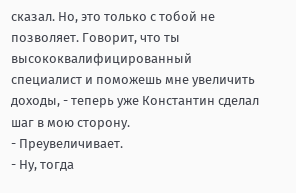сказал. Но, это только с тобой не позволяет. Говорит, что ты высококвалифицированный специалист и поможешь мне увеличить доходы, - теперь уже Константин сделал шаг в мою сторону.
- Преувеличивает.
- Ну, тогда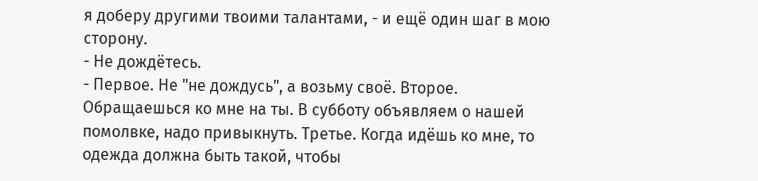я доберу другими твоими талантами, - и ещё один шаг в мою сторону.
- Не дождётесь.
- Первое. Не "не дождусь", а возьму своё. Второе. Обращаешься ко мне на ты. В субботу объявляем о нашей помолвке, надо привыкнуть. Третье. Когда идёшь ко мне, то одежда должна быть такой, чтобы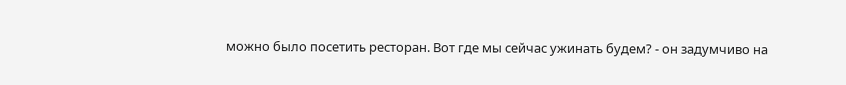можно было посетить ресторан. Вот где мы сейчас ужинать будем? - он задумчиво на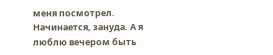меня посмотрел.
Начинается, зануда. А я люблю вечером быть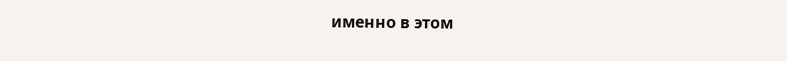именно в этом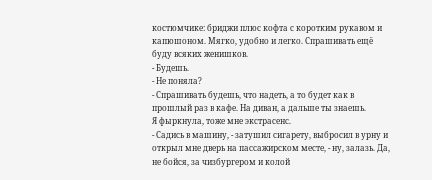костюмчике: бриджи плюс кофта с коротким рукавом и капюшоном. Мягко, удобно и легко. Спрашивать ещё буду всяких женишков.
- Будешь.
- Не поняла?
- Спрашивать будешь, что надеть, а то будет как в прошлый раз в кафе. На диван, а дальше ты знаешь.
Я фыркнула, тоже мне экстрасенс.
- Садись в машину, - затушил сигарету, выбросил в урну и открыл мне дверь на пассажирском месте, - ну, залазь. Да, не бойся, за чизбургером и колой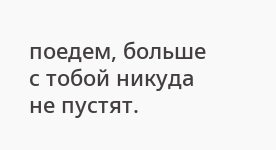поедем, больше с тобой никуда не пустят.